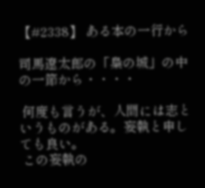【#2338】 ある本の一行から

司馬遼太郎の「梟の城」の中の一節から・・・・

 何度も言うが、人間には志というものがある。妄執と申しても良い。
 この妄執の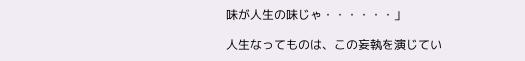味が人生の味じゃ・・・・・・」

人生なってものは、この妄執を演じてい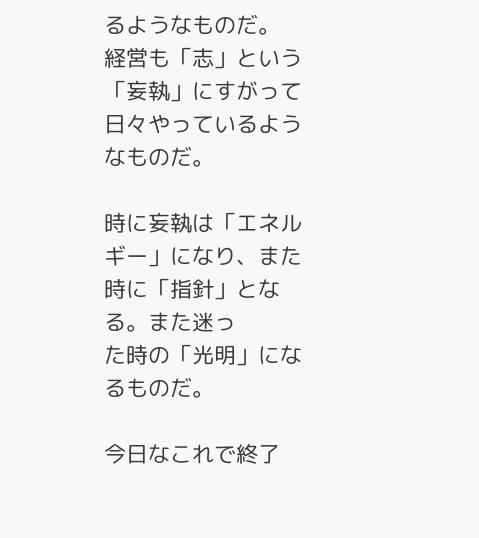るようなものだ。
経営も「志」という「妄執」にすがって日々やっているようなものだ。

時に妄執は「エネルギー」になり、また時に「指針」となる。また迷っ
た時の「光明」になるものだ。

今日なこれで終了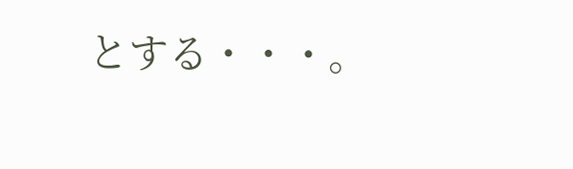とする・・・。